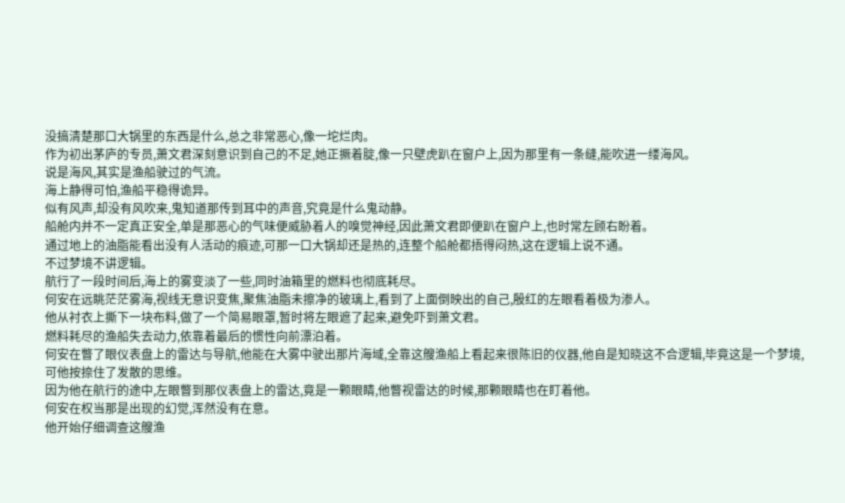没搞清楚那口大锅里的东西是什么,总之非常恶心,像一坨烂肉。
作为初出茅庐的专员,萧文君深刻意识到自己的不足,她正撅着腚,像一只壁虎趴在窗户上,因为那里有一条缝,能吹进一缕海风。
说是海风,其实是渔船驶过的气流。
海上静得可怕,渔船平稳得诡异。
似有风声,却没有风吹来,鬼知道那传到耳中的声音,究竟是什么鬼动静。
船舱内并不一定真正安全,单是那恶心的气味便威胁着人的嗅觉神经,因此萧文君即便趴在窗户上,也时常左顾右盼着。
通过地上的油脂能看出没有人活动的痕迹,可那一口大锅却还是热的,连整个船舱都捂得闷热,这在逻辑上说不通。
不过梦境不讲逻辑。
航行了一段时间后,海上的雾变淡了一些,同时油箱里的燃料也彻底耗尽。
何安在远眺茫茫雾海,视线无意识变焦,聚焦油脂未擦净的玻璃上,看到了上面倒映出的自己,殷红的左眼看着极为渗人。
他从衬衣上撕下一块布料,做了一个简易眼罩,暂时将左眼遮了起来,避免吓到萧文君。
燃料耗尽的渔船失去动力,依靠着最后的惯性向前漂泊着。
何安在瞥了眼仪表盘上的雷达与导航,他能在大雾中驶出那片海域,全靠这艘渔船上看起来很陈旧的仪器,他自是知晓这不合逻辑,毕竟这是一个梦境,可他按捺住了发散的思维。
因为他在航行的途中,左眼瞥到那仪表盘上的雷达,竟是一颗眼睛,他瞥视雷达的时候,那颗眼睛也在盯着他。
何安在权当那是出现的幻觉,浑然没有在意。
他开始仔细调查这艘渔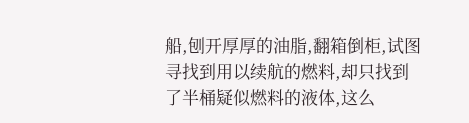船,刨开厚厚的油脂,翻箱倒柜,试图寻找到用以续航的燃料,却只找到了半桶疑似燃料的液体,这么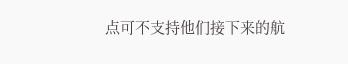点可不支持他们接下来的航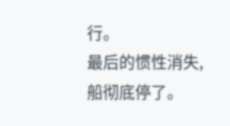行。
最后的惯性消失,船彻底停了。